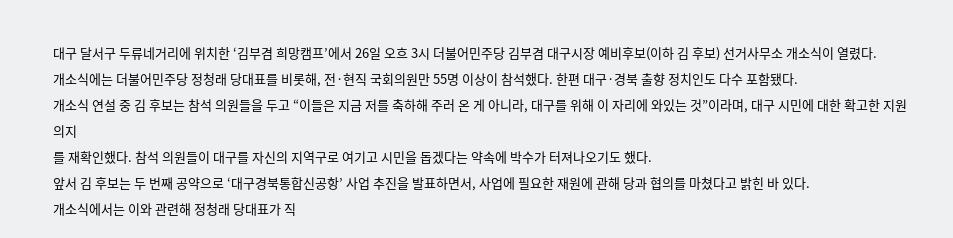대구 달서구 두류네거리에 위치한 ‘김부겸 희망캠프’에서 26일 오흐 3시 더불어민주당 김부겸 대구시장 예비후보(이하 김 후보) 선거사무소 개소식이 열렸다.
개소식에는 더불어민주당 정청래 당대표를 비롯해, 전·현직 국회의원만 55명 이상이 참석했다. 한편 대구·경북 출향 정치인도 다수 포함됐다.
개소식 연설 중 김 후보는 참석 의원들을 두고 “이들은 지금 저를 축하해 주러 온 게 아니라, 대구를 위해 이 자리에 와있는 것”이라며, 대구 시민에 대한 확고한 지원 의지
를 재확인했다. 참석 의원들이 대구를 자신의 지역구로 여기고 시민을 돕겠다는 약속에 박수가 터져나오기도 했다.
앞서 김 후보는 두 번째 공약으로 ‘대구경북통합신공항’ 사업 추진을 발표하면서, 사업에 필요한 재원에 관해 당과 협의를 마쳤다고 밝힌 바 있다.
개소식에서는 이와 관련해 정청래 당대표가 직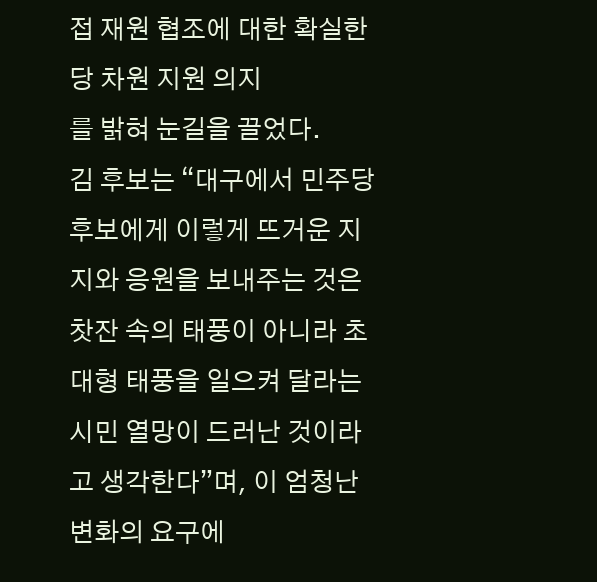접 재원 협조에 대한 확실한 당 차원 지원 의지
를 밝혀 눈길을 끌었다.
김 후보는 “대구에서 민주당 후보에게 이렇게 뜨거운 지지와 응원을 보내주는 것은 찻잔 속의 태풍이 아니라 초대형 태풍을 일으켜 달라는 시민 열망이 드러난 것이라고 생각한다”며, 이 엄청난 변화의 요구에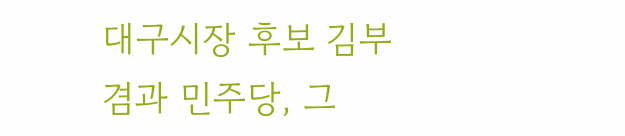대구시장 후보 김부겸과 민주당, 그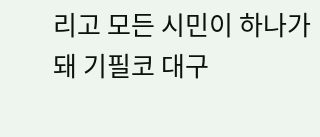리고 모든 시민이 하나가 돼 기필코 대구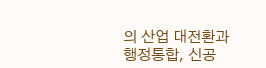의 산업 대전환과 행정통합, 신공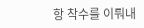항 착수를 이뤄내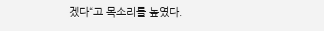겠다“고 목소리를 높였다.